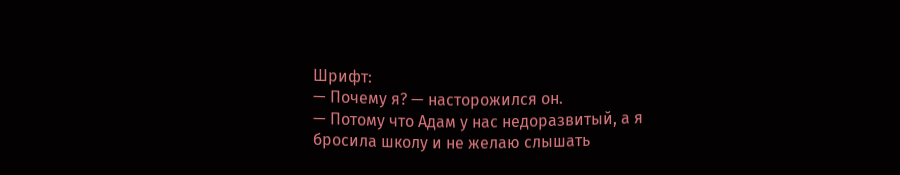Шрифт:
— Почему я? — насторожился он.
— Потому что Адам у нас недоразвитый, а я бросила школу и не желаю слышать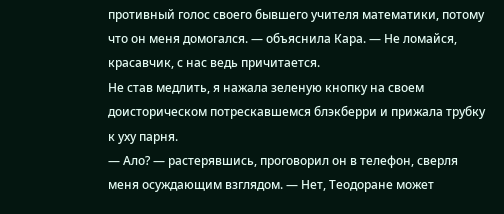противный голос своего бывшего учителя математики, потому что он меня домогался. — объяснила Кара. — Не ломайся, красавчик, с нас ведь причитается.
Не став медлить, я нажала зеленую кнопку на своем доисторическом потрескавшемся блэкберри и прижала трубку к уху парня.
— Ало? — растерявшись, проговорил он в телефон, сверля меня осуждающим взглядом. — Нет, Теодоране может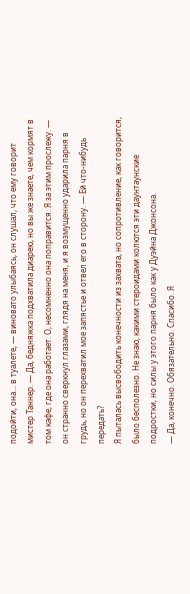подойти, она… в туалете, — виновато улыбаясь, он слушал, что ему говорит мистер Таннер. — Да, бедняжка подхватила диарею, но вы же знаете, чем кормят в том кафе, где она работает. О, несомненно она поправится. Я за этим прослежу. — он странно сверкнул глазами, глядя на меня, и я возмущенно ударила парня в грудь, но он перехватил мое запястье и отвел его в сторону. — Ей что-нибудь передать?
Я пыталась высвободить конечности из захвата, но сопротивление, как говорится, было бесполезно. Не знаю, какими стероидами колются эти даунтаунские подростки, но силы у этого парня было как у Дуэйна Джонсона.
— Да, конечно. Обязательно. Спасибо. Я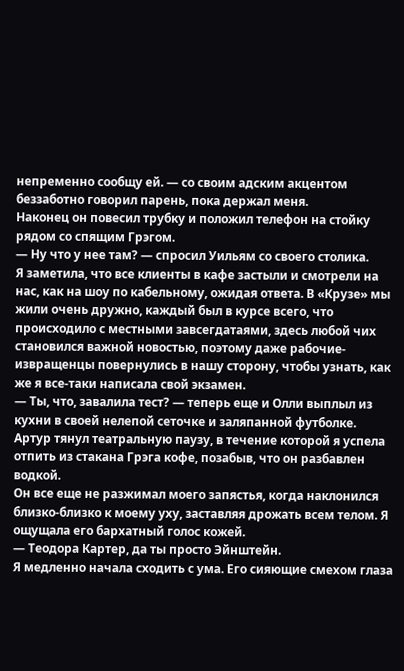непременно сообщу ей. — со своим адским акцентом беззаботно говорил парень, пока держал меня.
Наконец он повесил трубку и положил телефон на стойку рядом со спящим Грэгом.
— Ну что у нее там? — спросил Уильям со своего столика.
Я заметила, что все клиенты в кафе застыли и смотрели на нас, как на шоу по кабельному, ожидая ответа. В «Крузе» мы жили очень дружно, каждый был в курсе всего, что происходило с местными завсегдатаями, здесь любой чих становился важной новостью, поэтому даже рабочие-извращенцы повернулись в нашу сторону, чтобы узнать, как же я все-таки написала свой экзамен.
— Ты, что, завалила тест? — теперь еще и Олли выплыл из кухни в своей нелепой сеточке и заляпанной футболке.
Артур тянул театральную паузу, в течение которой я успела отпить из стакана Грэга кофе, позабыв, что он разбавлен водкой.
Он все еще не разжимал моего запястья, когда наклонился близко-близко к моему уху, заставляя дрожать всем телом. Я ощущала его бархатный голос кожей.
— Теодора Картер, да ты просто Эйнштейн.
Я медленно начала сходить с ума. Его сияющие смехом глаза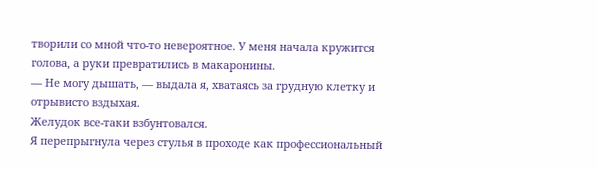творили со мной что-то невероятное. У меня начала кружится голова, а руки превратились в макаронины.
— Не могу дышать, — выдала я, хватаясь за грудную клетку и отрывисто вздыхая.
Желудок все-таки взбунтовался.
Я перепрыгнула через стулья в проходе как профессиональный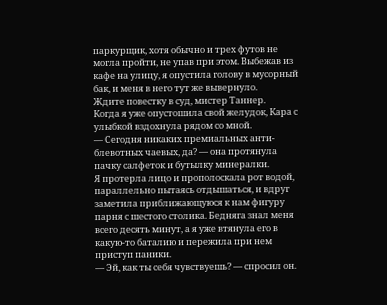паркурщик, хотя обычно и трех футов не могла пройти, не упав при этом. Выбежав из кафе на улицу, я опустила голову в мусорный бак, и меня в него тут же вывернуло.
Ждите повестку в суд, мистер Таннер.
Когда я уже опустошила свой желудок, Кара с улыбкой вздохнула рядом со мной.
— Сегодня никаких премиальных анти-блевотных чаевых, да? — она протянула пачку салфеток и бутылку минералки.
Я протерла лицо и прополоскала рот водой, параллельно пытаясь отдышаться, и вдруг заметила приближающуюся к нам фигуру парня с шестого столика. Бедняга знал меня всего десять минут, а я уже втянула его в какую-то баталию и пережила при нем приступ паники.
— Эй, как ты себя чувствуешь? — спросил он.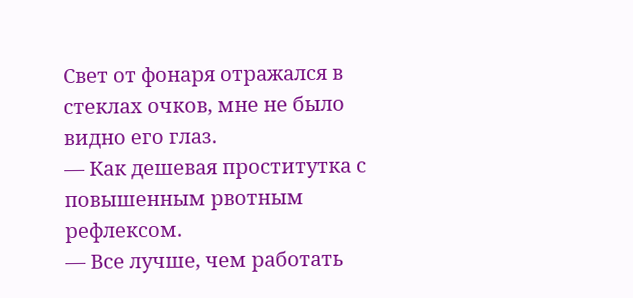Свет от фонаря отражался в стеклах очков, мне не было видно его глаз.
— Как дешевая проститутка с повышенным рвотным рефлексом.
— Все лучше, чем работать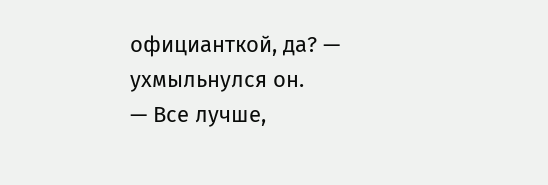официанткой, да? — ухмыльнулся он.
— Все лучше,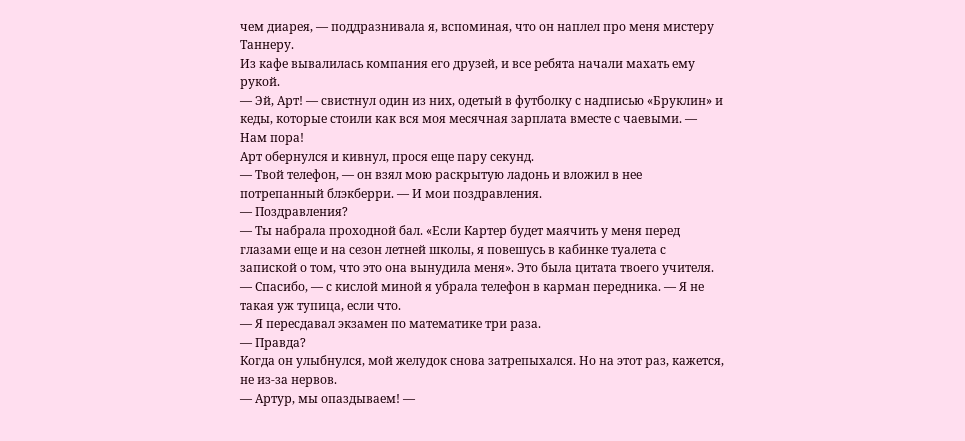чем диарея, — поддразнивала я, вспоминая, что он наплел про меня мистеру Таннеру.
Из кафе вывалилась компания его друзей, и все ребята начали махать ему рукой.
— Эй, Арт! — свистнул один из них, одетый в футболку с надписью «Бруклин» и кеды, которые стоили как вся моя месячная зарплата вместе с чаевыми. — Нам пора!
Арт обернулся и кивнул, прося еще пару секунд.
— Твой телефон, — он взял мою раскрытую ладонь и вложил в нее потрепанный блэкберри. — И мои поздравления.
— Поздравления?
— Ты набрала проходной бал. «Если Картер будет маячить у меня перед глазами еще и на сезон летней школы, я повешусь в кабинке туалета с запиской о том, что это она вынудила меня». Это была цитата твоего учителя.
— Спасибо, — с кислой миной я убрала телефон в карман передника. — Я не такая уж тупица, если что.
— Я пересдавал экзамен по математике три раза.
— Правда?
Когда он улыбнулся, мой желудок снова затрепыхался. Но на этот раз, кажется, не из-за нервов.
— Артур, мы опаздываем! —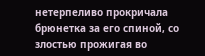нетерпеливо прокричала брюнетка за его спиной, со злостью прожигая во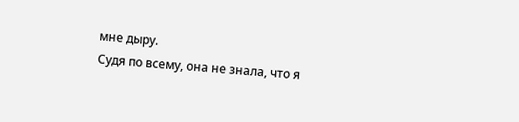мне дыру.
Судя по всему, она не знала, что я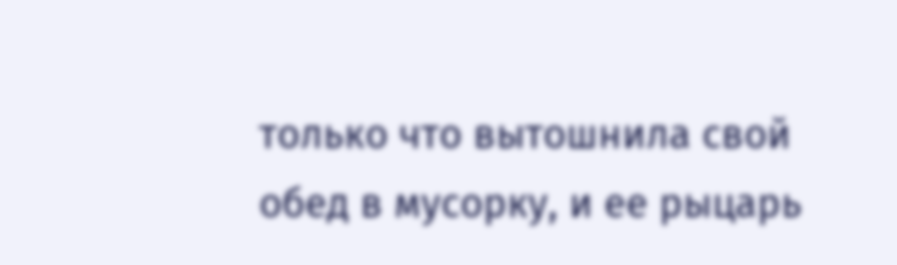только что вытошнила свой обед в мусорку, и ее рыцарь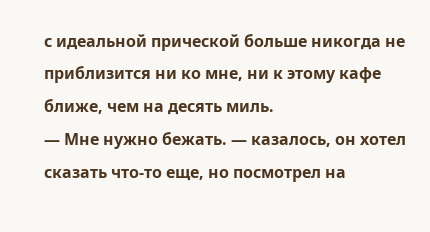с идеальной прической больше никогда не приблизится ни ко мне, ни к этому кафе ближе, чем на десять миль.
— Мне нужно бежать. — казалось, он хотел сказать что-то еще, но посмотрел на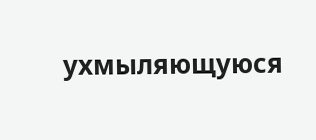ухмыляющуюся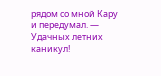рядом со мной Кару и передумал. — Удачных летних каникул!